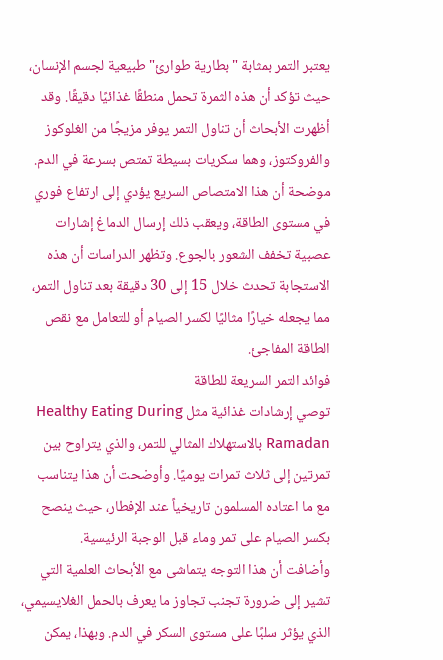يعتبر التمر بمثابة "بطارية طوارئ" طبيعية لجسم الإنسان، حيث تؤكد أن هذه الثمرة تحمل منطقًا غذائيًا دقيقًا. وقد أظهرت الأبحاث أن تناول التمر يوفر مزيجًا من الغلوكوز والفروكتوز، وهما سكريات بسيطة تمتص بسرعة في الدم.
موضحة أن هذا الامتصاص السريع يؤدي إلى ارتفاع فوري في مستوى الطاقة، ويعقب ذلك إرسال الدماغ إشارات عصبية تخفف الشعور بالجوع. وتظهر الدراسات أن هذه الاستجابة تحدث خلال 15 إلى 30 دقيقة بعد تناول التمر، مما يجعله خيارًا مثاليًا لكسر الصيام أو للتعامل مع نقص الطاقة المفاجئ.
فوائد التمر السريعة للطاقة
توصي إرشادات غذائية مثل Healthy Eating During Ramadan بالاستهلاك المثالي للتمر، والذي يتراوح بين تمرتين إلى ثلاث تمرات يوميًا. وأوضحت أن هذا يتناسب مع ما اعتاده المسلمون تاريخياً عند الإفطار، حيث ينصح بكسر الصيام على تمر وماء قبل الوجبة الرئيسية.
وأضافت أن هذا التوجه يتماشى مع الأبحاث العلمية التي تشير إلى ضرورة تجنب تجاوز ما يعرف بالحمل الغلايسيمي، الذي يؤثر سلبًا على مستوى السكر في الدم. وبهذا، يمكن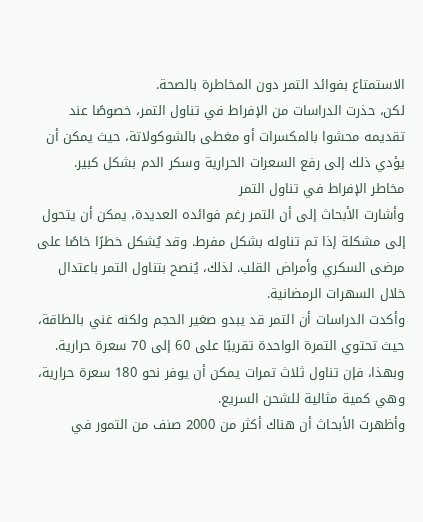الاستمتاع بفوائد التمر دون المخاطرة بالصحة.
لكن، حذرت الدراسات من الإفراط في تناول التمر، خصوصًا عند تقديمه محشوا بالمكسرات أو مغطى بالشوكولاتة، حيث يمكن أن يؤدي ذلك إلى رفع السعرات الحرارية وسكر الدم بشكل كبير.
مخاطر الإفراط في تناول التمر
وأشارت الأبحاث إلى أن التمر رغم فوائده العديدة، يمكن أن يتحول إلى مشكلة إذا تم تناوله بشكل مفرط. وقد يُشكل خطرًا خاصًا على مرضى السكري وأمراض القلب. لذلك، يُنصح بتناول التمر باعتدال خلال السهرات الرمضانية.
وأكدت الدراسات أن التمر قد يبدو صغير الحجم ولكنه غني بالطاقة، حيث تحتوي التمرة الواحدة تقريبًا على 60 إلى 70 سعرة حرارية. وبهذا، فإن تناول ثلاث تمرات يمكن أن يوفر نحو 180 سعرة حرارية، وهي كمية مثالية للشحن السريع.
وأظهرت الأبحاث أن هناك أكثر من 2000 صنف من التمور في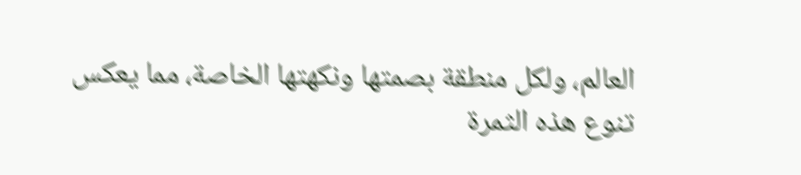العالم، ولكل منطقة بصمتها ونكهتها الخاصة، مما يعكس تنوع هذه الثمرة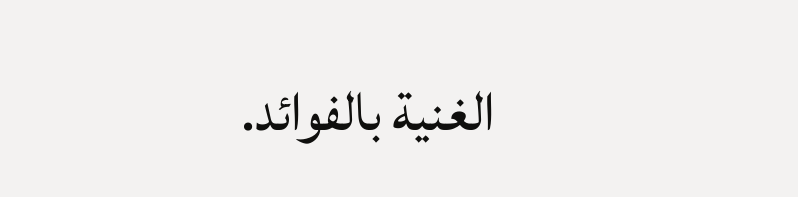الغنية بالفوائد.